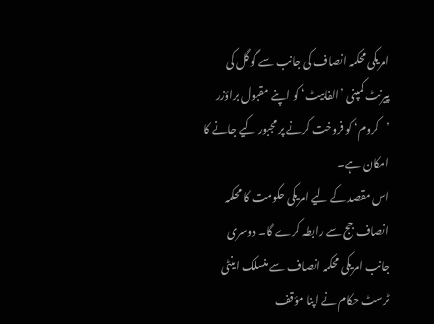امریکی محکمہ انصاف کی جانب سے گوگل کی پیرنٹ کمپنی ’الفابیٹ‘ کو اپنے مقبول براؤزر ’کروم‘ کو فروخت کرنے پر مجبور کیے جانے کا امکان ہے۔
اس مقصد کے لیے امریکی حکومت کا محکمہ انصاف جج سے رابطہ کرے گا۔ دوسری جانب امریکی محکمہ انصاف سے منسلک اینٹی ٹرسٹ حکام نے اپنا مؤقف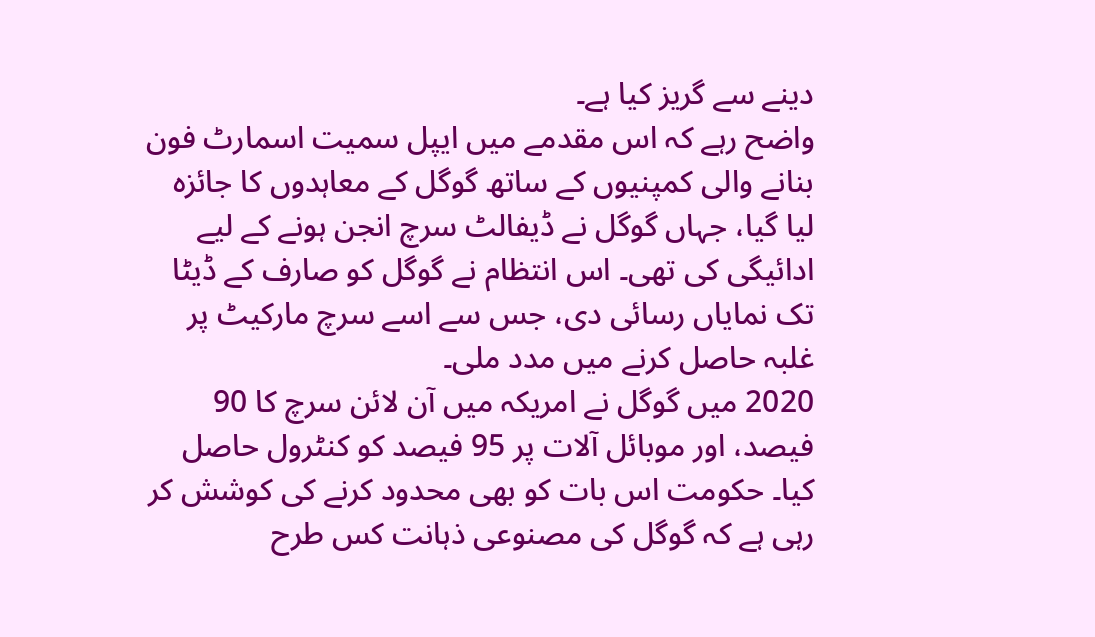دینے سے گریز کیا ہے۔
واضح رہے کہ اس مقدمے میں ایپل سمیت اسمارٹ فون بنانے والی کمپنیوں کے ساتھ گوگل کے معاہدوں کا جائزہ لیا گیا، جہاں گوگل نے ڈیفالٹ سرچ انجن ہونے کے لیے ادائیگی کی تھی۔ اس انتظام نے گوگل کو صارف کے ڈیٹا تک نمایاں رسائی دی، جس سے اسے سرچ مارکیٹ پر غلبہ حاصل کرنے میں مدد ملی۔
2020 میں گوگل نے امریکہ میں آن لائن سرچ کا 90 فیصد، اور موبائل آلات پر 95 فیصد کو کنٹرول حاصل کیا۔ حکومت اس بات کو بھی محدود کرنے کی کوشش کر رہی ہے کہ گوگل کی مصنوعی ذہانت کس طرح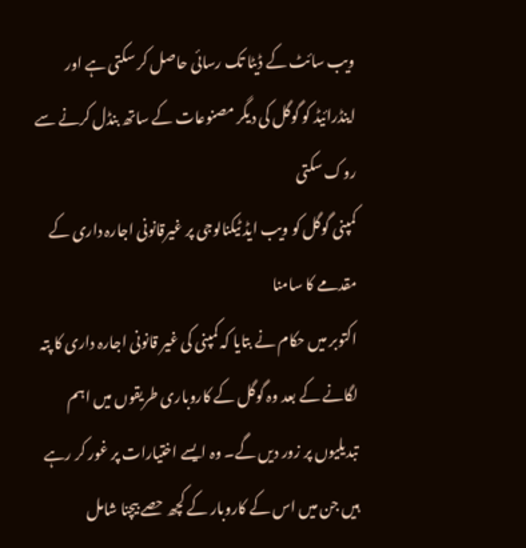ویب سائٹ کے ڈیٹا تک رسائی حاصل کر سکتی ہے اور اینڈرائیڈ کو گوگل کی دیگر مصنوعات کے ساتھ بنڈل کرنے سے روک سکتی
کمپنی گوگل کو ویب ایڈ ٹیکنالوجی پر غیرقانونی اجارہ داری کے مقدمے کا سامنا
اکتوبر میں حکام نے بتایا کہ کمپنی کی غیر قانونی اجارہ داری کا پتہ لگانے کے بعد وہ گوگل کے کاروباری طریقوں میں اہم تبدیلیوں پر زور دیں گے۔ وہ ایسے اختیارات پر غور کر رہے ہیں جن میں اس کے کاروبار کے کچھ حصے بیچنا شامل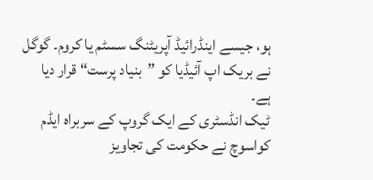ہو، جیسے اینڈرائیڈ آپریٹنگ سسٹم یا کروم۔ گوگل نے بریک اپ آئیڈیا کو ”بنیاد پرست“ قرار دیا ہے۔
ٹیک انڈسٹری کے ایک گروپ کے سربراہ ایڈم کواسوچ نے حکومت کی تجاویز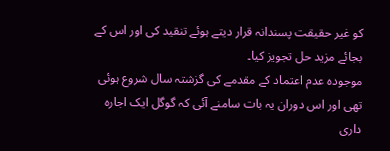کو غیر حقیقت پسندانہ قرار دیتے ہوئے تنقید کی اور اس کے بجائے مزید حل تجویز کیا۔
موجودہ عدم اعتماد کے مقدمے کی گزشتہ سال شروع ہوئی تھی اور اس دوران یہ بات سامنے آئی کہ گوگل ایک اجارہ داری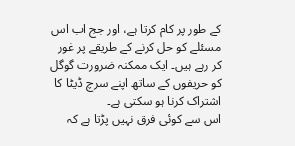کے طور پر کام کرتا ہے، اور جج اب اس مسئلے کو حل کرنے کے طریقے پر غور کر رہے ہیں۔ ایک ممکنہ ضرورت گوگل کو حریفوں کے ساتھ اپنے سرچ ڈیٹا کا اشتراک کرنا ہو سکتی ہے۔
اس سے کوئی فرق نہیں پڑتا ہے کہ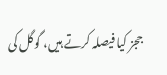ججز کیا فیصلہ کرتے ہیں، گوگل کی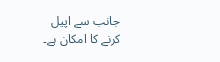جانب سے اپیل کرنے کا امکان ہے۔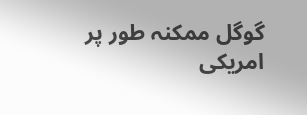گوگل ممکنہ طور پر امریکی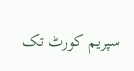سپریم کورٹ تک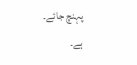پہنچ جائے۔
ہے۔